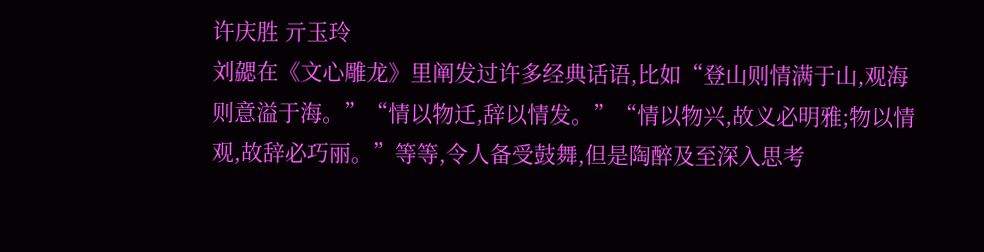许庆胜 亓玉玲
刘勰在《文心雕龙》里阐发过许多经典话语,比如“登山则情满于山,观海则意溢于海。”“情以物迁,辞以情发。”“情以物兴,故义必明雅;物以情观,故辞必巧丽。”等等,令人备受鼓舞,但是陶醉及至深入思考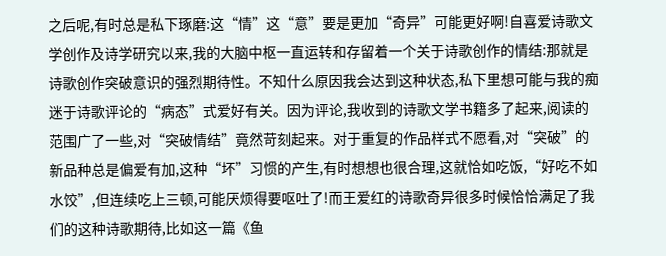之后呢,有时总是私下琢磨:这“情”这“意”要是更加“奇异”可能更好啊!自喜爱诗歌文学创作及诗学研究以来,我的大脑中枢一直运转和存留着一个关于诗歌创作的情结:那就是诗歌创作突破意识的强烈期待性。不知什么原因我会达到这种状态,私下里想可能与我的痴迷于诗歌评论的“病态”式爱好有关。因为评论,我收到的诗歌文学书籍多了起来,阅读的范围广了一些,对“突破情结”竟然苛刻起来。对于重复的作品样式不愿看,对“突破”的新品种总是偏爱有加,这种“坏”习惯的产生,有时想想也很合理,这就恰如吃饭,“好吃不如水饺”,但连续吃上三顿,可能厌烦得要呕吐了!而王爱红的诗歌奇异很多时候恰恰满足了我们的这种诗歌期待,比如这一篇《鱼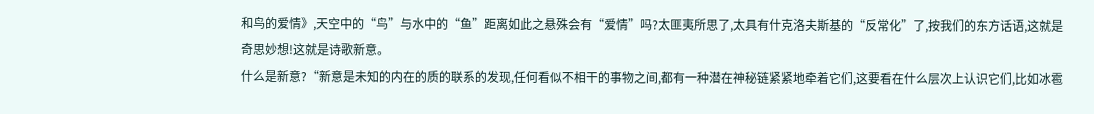和鸟的爱情》,天空中的“鸟”与水中的“鱼”距离如此之悬殊会有“爱情”吗?太匪夷所思了,太具有什克洛夫斯基的“反常化”了,按我们的东方话语,这就是奇思妙想!这就是诗歌新意。
什么是新意?“新意是未知的内在的质的联系的发现,任何看似不相干的事物之间,都有一种潜在神秘链紧紧地牵着它们,这要看在什么层次上认识它们,比如冰雹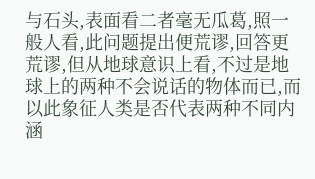与石头,表面看二者毫无瓜葛,照一般人看,此问题提出便荒谬,回答更荒谬,但从地球意识上看,不过是地球上的两种不会说话的物体而已,而以此象征人类是否代表两种不同内涵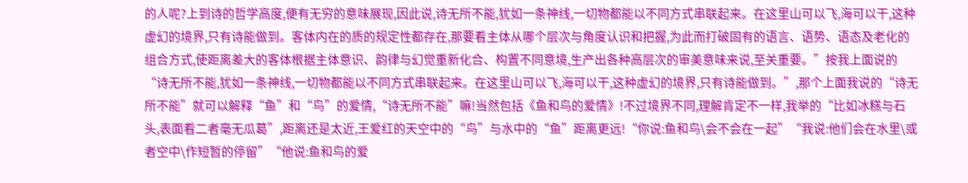的人呢?上到诗的哲学高度,便有无穷的意味展现,因此说,诗无所不能,犹如一条神线,一切物都能以不同方式串联起来。在这里山可以飞,海可以干,这种虚幻的境界,只有诗能做到。客体内在的质的规定性都存在,那要看主体从哪个层次与角度认识和把握,为此而打破固有的语言、语势、语态及老化的组合方式,使距离差大的客体根据主体意识、韵律与幻觉重新化合、构置不同意境,生产出各种高层次的审美意味来说,至关重要。”按我上面说的“诗无所不能,犹如一条神线,一切物都能以不同方式串联起来。在这里山可以飞,海可以干,这种虚幻的境界,只有诗能做到。”,那个上面我说的“诗无所不能”就可以解释“鱼”和“鸟”的爱情,“诗无所不能”嘛!当然包括《鱼和鸟的爱情》!不过境界不同,理解肯定不一样,我举的“比如冰糕与石头,表面看二者毫无瓜葛”,距离还是太近,王爱红的天空中的“鸟”与水中的“鱼”距离更远!“你说:鱼和鸟\会不会在一起”“我说:他们会在水里\或者空中\作短暂的停留”“他说:鱼和鸟的爱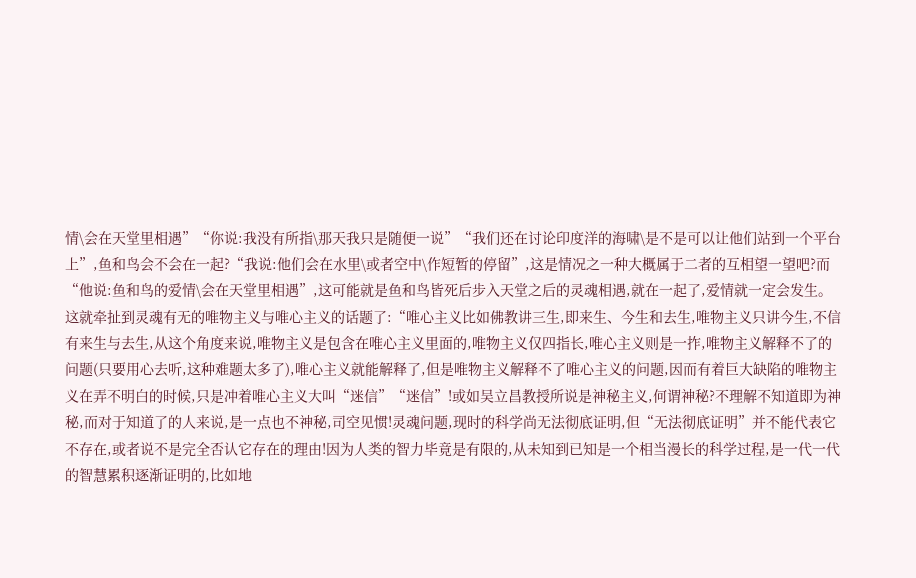情\会在天堂里相遇”“你说:我没有所指\那天我只是随便一说”“我们还在讨论印度洋的海啸\是不是可以让他们站到一个平台上”,鱼和鸟会不会在一起?“我说:他们会在水里\或者空中\作短暂的停留”,这是情况之一种大概属于二者的互相望一望吧?而“他说:鱼和鸟的爱情\会在天堂里相遇”,这可能就是鱼和鸟皆死后步入天堂之后的灵魂相遇,就在一起了,爱情就一定会发生。这就牵扯到灵魂有无的唯物主义与唯心主义的话题了:“唯心主义比如佛教讲三生,即来生、今生和去生,唯物主义只讲今生,不信有来生与去生,从这个角度来说,唯物主义是包含在唯心主义里面的,唯物主义仅四指长,唯心主义则是一拃,唯物主义解释不了的问题(只要用心去听,这种难题太多了),唯心主义就能解释了,但是唯物主义解释不了唯心主义的问题,因而有着巨大缺陷的唯物主义在弄不明白的时候,只是冲着唯心主义大叫“迷信”“迷信”!或如吴立昌教授所说是神秘主义,何谓神秘?不理解不知道即为神秘,而对于知道了的人来说,是一点也不神秘,司空见惯!灵魂问题,现时的科学尚无法彻底证明,但“无法彻底证明”并不能代表它不存在,或者说不是完全否认它存在的理由!因为人类的智力毕竟是有限的,从未知到已知是一个相当漫长的科学过程,是一代一代的智慧累积逐渐证明的,比如地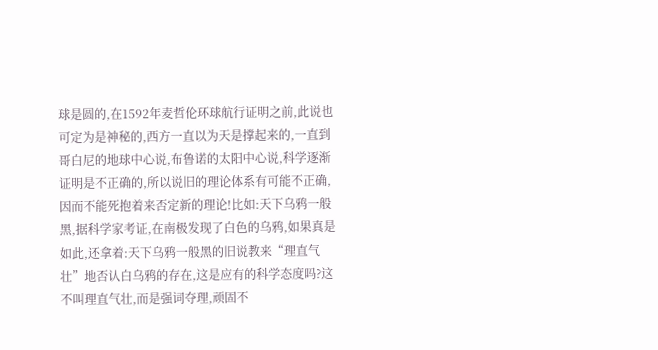球是圆的,在1592年麦哲伦环球航行证明之前,此说也可定为是神秘的,西方一直以为天是撑起来的,一直到哥白尼的地球中心说,布鲁诺的太阳中心说,科学逐渐证明是不正确的,所以说旧的理论体系有可能不正确,因而不能死抱着来否定新的理论!比如:天下乌鸦一般黑,据科学家考证,在南极发现了白色的乌鸦,如果真是如此,还拿着:天下乌鸦一般黑的旧说教来“理直气壮”地否认白乌鸦的存在,这是应有的科学态度吗?这不叫理直气壮,而是强词夺理,顽固不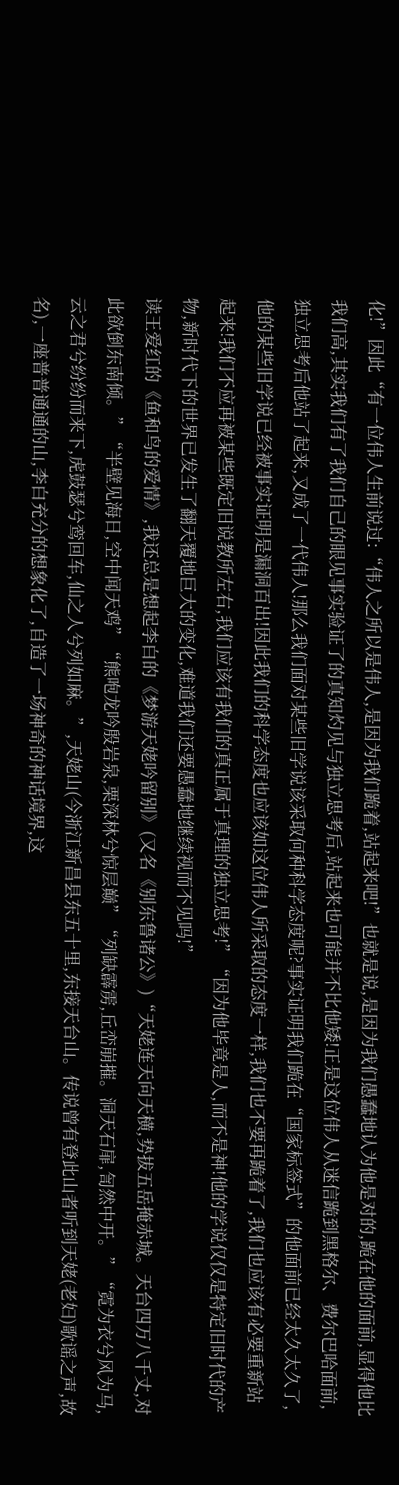化!”因此“有一位伟人生前说过:“伟人之所以是伟人,是因为我们跪着,站起来吧!”也就是说,是因为我们愚蠢地认为他是对的,跪在他的面前,显得他比我们高,其实我们有了我们自己的眼见事实验证了的真知灼见与独立思考后,站起来也可能并不比他矮!正是这位伟人从迷信跪到黑格尔、费尔巴哈面前,独立思考后他站了起来,又成了一代伟人!那么我们面对某些旧学说该采取何种科学态度呢?事实证明我们跪在“国家标签式”的他面前已经太久太久了,他的某些旧学说已经被事实证明是漏洞百出!因此我们的科学态度也应该如这位伟人所采取的态度一样,我们也不要再跪着了,我们也应该有必要重新站起来!我们不应再被某些既定旧说教所左右,我们应该有我们的真正属于真理的独立思考!”“因为他毕竟是人,而不是神!他的学说仅仅是特定旧时代的产物,新时代下的世界已发生了翻天覆地巨大的变化,难道我们还要愚蠢地继续视而不见吗!”
读王爱红的《鱼和鸟的爱情》,我还总是想起李白的《梦游天姥吟留别》(又名《别东鲁诸公》)“天姥连天向天横,势拔五岳掩赤城。天台四万八千丈,对此欲倒东南倾。”“半壁见海日,空中闻天鸡”“熊咆龙吟殷岩泉,栗深林兮惊层巅”“列缺霹雳,丘峦崩摧。洞天石扉,訇然中开。”“霓为衣兮风为马,云之君兮纷纷而来下,虎鼓瑟兮鸾回车,仙之人兮列如麻。”,天姥山(今浙江新昌县东五十里,东接天台山。传说曾有登此山者听到天姥(老妇)歌谣之声,故名),一座普普通通的山,李白充分的想象化了,自造了一场神奇的神话境界,这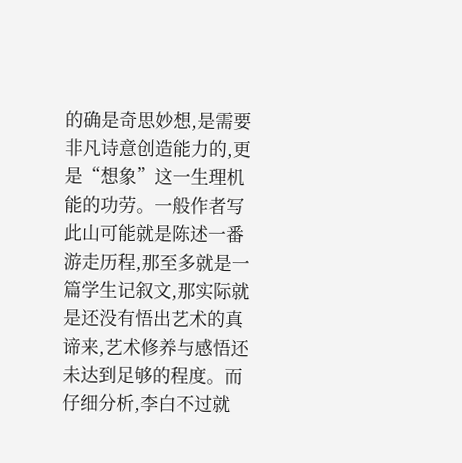的确是奇思妙想,是需要非凡诗意创造能力的,更是“想象”这一生理机能的功劳。一般作者写此山可能就是陈述一番游走历程,那至多就是一篇学生记叙文,那实际就是还没有悟出艺术的真谛来,艺术修养与感悟还未达到足够的程度。而仔细分析,李白不过就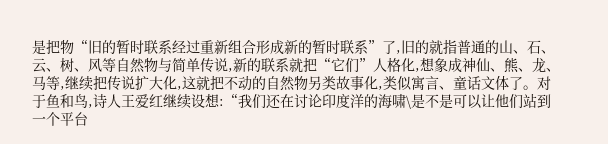是把物“旧的暂时联系经过重新组合形成新的暂时联系”了,旧的就指普通的山、石、云、树、风等自然物与简单传说,新的联系就把“它们”人格化,想象成神仙、熊、龙、马等,继续把传说扩大化,这就把不动的自然物另类故事化,类似寓言、童话文体了。对于鱼和鸟,诗人王爱红继续设想:“我们还在讨论印度洋的海啸\是不是可以让他们站到一个平台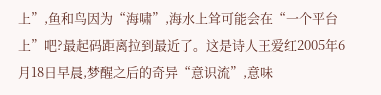上”,鱼和鸟因为“海啸”,海水上耸可能会在“一个平台上”吧?最起码距离拉到最近了。这是诗人王爱红2005年6月18日早晨,梦醒之后的奇异“意识流”,意味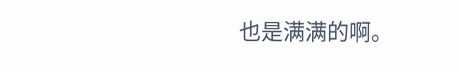也是满满的啊。